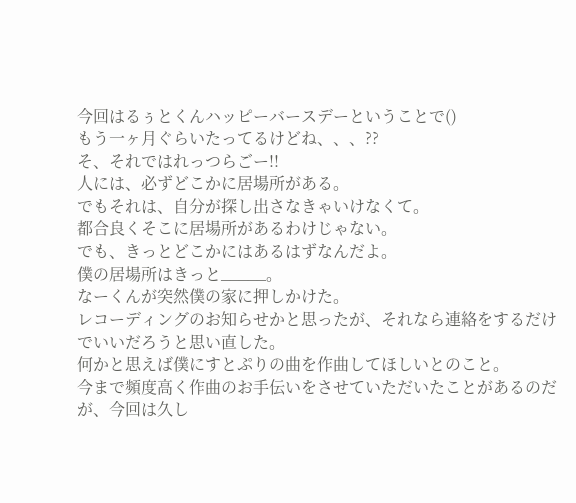今回はるぅとくんハッピーバースデーということで()
もう一ヶ月ぐらいたってるけどね、、、??
そ、それではれっつらごー!!
人には、必ずどこかに居場所がある。
でもそれは、自分が探し出さなきゃいけなくて。
都合良くそこに居場所があるわけじゃない。
でも、きっとどこかにはあるはずなんだよ。
僕の居場所はきっと_____。
なーくんが突然僕の家に押しかけた。
レコーディングのお知らせかと思ったが、それなら連絡をするだけでいいだろうと思い直した。
何かと思えば僕にすとぷりの曲を作曲してほしいとのこと。
今まで頻度高く作曲のお手伝いをさせていただいたことがあるのだが、今回は久し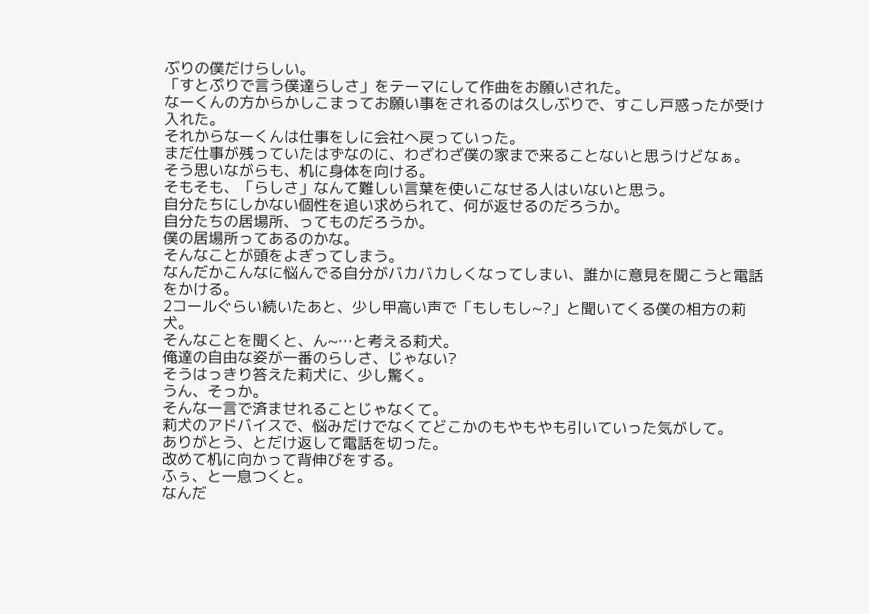ぶりの僕だけらしい。
「すとぷりで言う僕達らしさ」をテーマにして作曲をお願いされた。
なーくんの方からかしこまってお願い事をされるのは久しぶりで、すこし戸惑ったが受け入れた。
それからなーくんは仕事をしに会社へ戻っていった。
まだ仕事が残っていたはずなのに、わざわざ僕の家まで来ることないと思うけどなぁ。
そう思いながらも、机に身体を向ける。
そもそも、「らしさ」なんて難しい言葉を使いこなせる人はいないと思う。
自分たちにしかない個性を追い求められて、何が返せるのだろうか。
自分たちの居場所、ってものだろうか。
僕の居場所ってあるのかな。
そんなことが頭をよぎってしまう。
なんだかこんなに悩んでる自分がバカバカしくなってしまい、誰かに意見を聞こうと電話をかける。
2コールぐらい続いたあと、少し甲高い声で「もしもし~?」と聞いてくる僕の相方の莉犬。
そんなことを聞くと、ん~…と考える莉犬。
俺達の自由な姿が一番のらしさ、じゃない?
そうはっきり答えた莉犬に、少し驚く。
うん、そっか。
そんな一言で済ませれることじゃなくて。
莉犬のアドバイスで、悩みだけでなくてどこかのもやもやも引いていった気がして。
ありがとう、とだけ返して電話を切った。
改めて机に向かって背伸びをする。
ふぅ、と一息つくと。
なんだ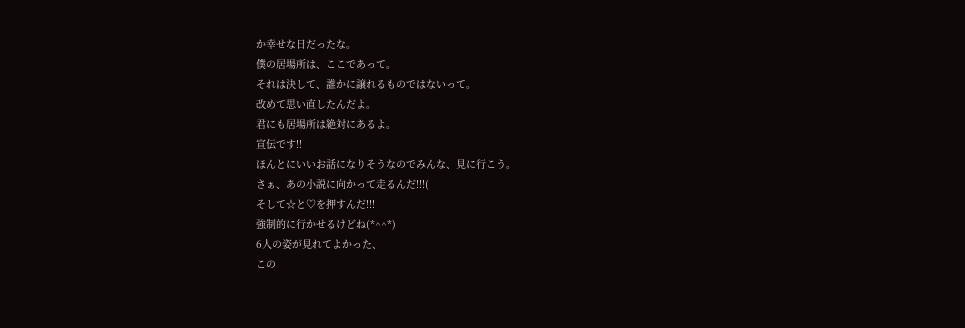か幸せな日だったな。
僕の居場所は、ここであって。
それは決して、誰かに譲れるものではないって。
改めて思い直したんだよ。
君にも居場所は絶対にあるよ。
宣伝です!!
ほんとにいいお話になりそうなのでみんな、見に行こう。
さぁ、あの小説に向かって走るんだ!!!(
そして☆と♡を押すんだ!!!
強制的に行かせるけどね(*^^*)
6人の姿が見れてよかった、
この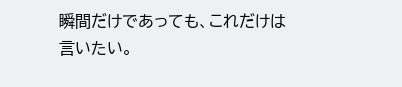瞬間だけであっても、これだけは言いたい。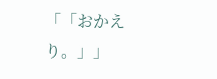「「おかえり。」」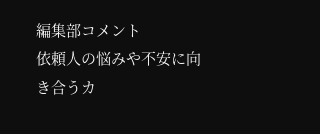編集部コメント
依頼人の悩みや不安に向き合うカ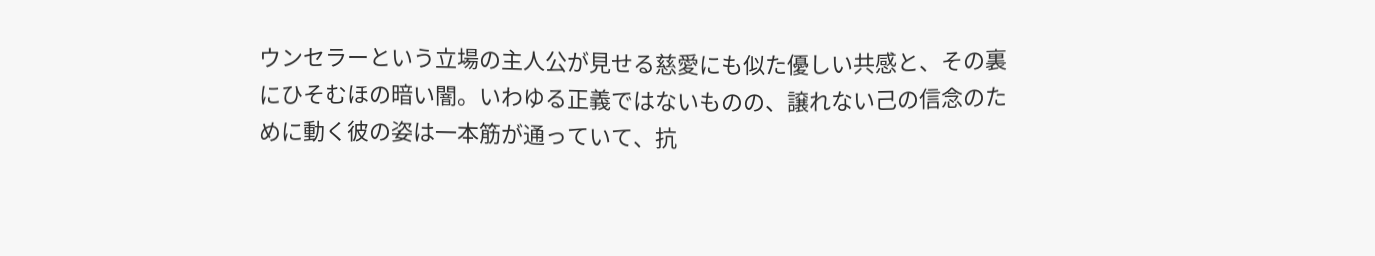ウンセラーという立場の主人公が見せる慈愛にも似た優しい共感と、その裏にひそむほの暗い闇。いわゆる正義ではないものの、譲れない己の信念のために動く彼の姿は一本筋が通っていて、抗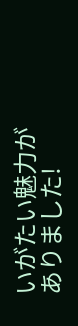いがたい魅力がありました!